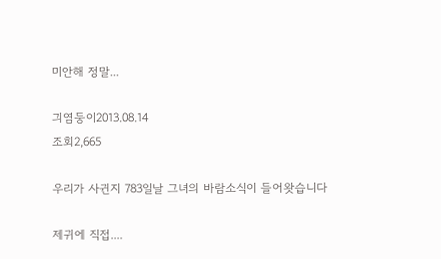미안해 정말...

긔염둥이2013.08.14
조회2,665

우리가 사귄지 783일날 그녀의 바람소식이 들어왓습니다

제귀에 직접....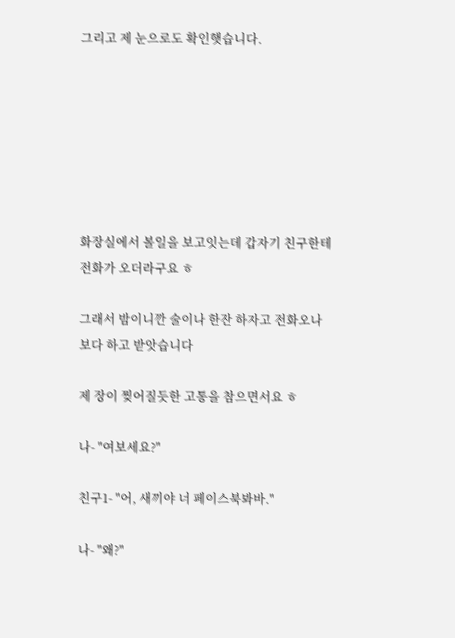그리고 제 눈으로도 확인햇습니다.







화장실에서 볼일을 보고잇는데 갑자기 친구한테 전화가 오더라구요 ㅎ

그래서 밤이니깐 술이나 한잔 하자고 전화오나보다 하고 받앗습니다

제 장이 찢어질듯한 고통을 참으면서요 ㅎ

나- "여보세요?"

친구1- "어, 새끼야 너 페이스북봐바."

나- "왜?"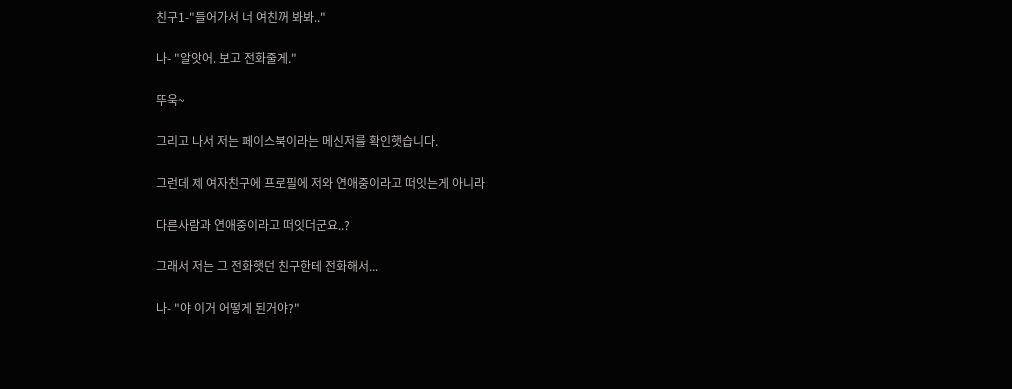친구1-"들어가서 너 여친꺼 봐봐.."

나- "알앗어. 보고 전화줄게."

뚜욱~

그리고 나서 저는 페이스북이라는 메신저를 확인햇습니다.

그런데 제 여자친구에 프로필에 저와 연애중이라고 떠잇는게 아니라

다른사람과 연애중이라고 떠잇더군요..?

그래서 저는 그 전화햇던 친구한테 전화해서...

나- "야 이거 어떻게 된거야?"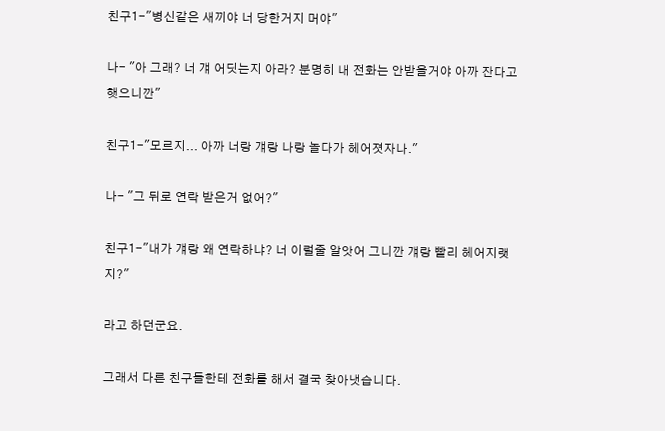친구1-"병신같은 새끼야 너 당한거지 머야"

나- "아 그래? 너 걔 어딧는지 아라? 분명히 내 전화는 안받을거야 아까 잔다고 햇으니깐"

친구1-"모르지... 아까 너랑 걔랑 나랑 놀다가 헤어졋자나."

나- "그 뒤로 연락 받은거 없어?"

친구1-"내가 걔랑 왜 연락하냐? 너 이럴줄 알앗어 그니깐 걔랑 빨리 헤어지랫지?"

라고 하던군요.

그래서 다른 친구들한테 전화를 해서 결국 찾아냇습니다.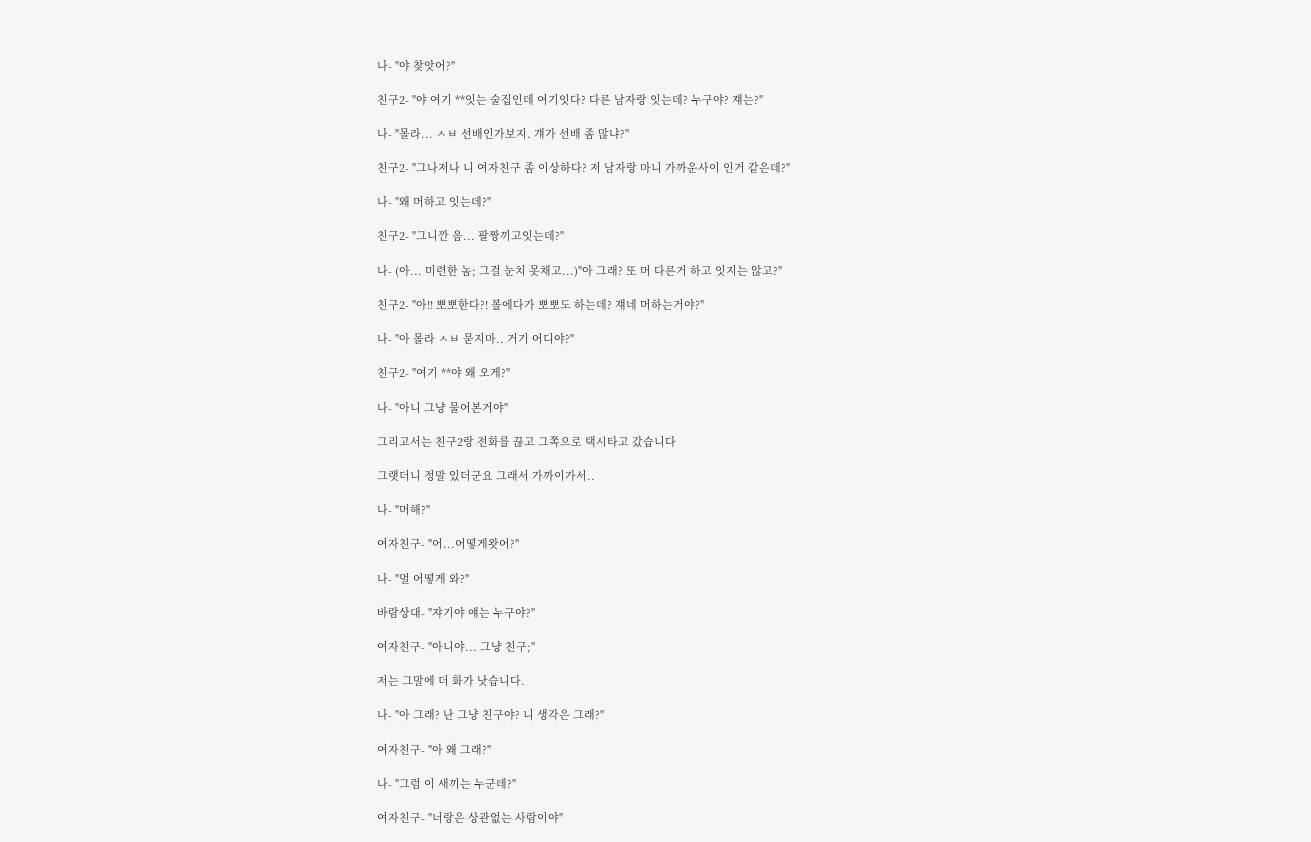나- "야 찾앗어?"

친구2- "야 여기 **잇는 술집인데 여기잇다? 다른 남자랑 잇는데? 누구야? 쟤는?"

나- "몰라... ㅅㅂ 선배인가보지. 걔가 선배 좀 많냐?"

친구2- "그나저나 니 여자친구 좀 이상하다? 저 남자랑 마니 가까운사이 인거 같은데?"

나- "왜 머하고 잇는데?"

친구2- "그니깐 음... 팔짱끼고잇는데?"

나- (아... 미련한 놈; 그걸 눈치 못채고...)"아 그래? 또 머 다른거 하고 잇지는 않고?"

친구2- "아!! 뽀뽀한다?! 볼에다가 뽀뽀도 하는데? 쟤네 머하는거야?"

나- "아 몰라 ㅅㅂ 묻지마.. 거기 어디야?"

친구2- "여기 **야 왜 오게?"

나- "아니 그냥 물어본거야"

그리고서는 친구2랑 전화를 끊고 그쪽으로 택시타고 갔습니다

그랫더니 정말 있더군요 그래서 가까이가서..

나- "머해?"

여자친구- "어...어떻게왓어?"

나- "멀 어떻게 와?"

바람상대- "쟈기야 얘는 누구야?"

여자친구- "아니야... 그냥 친구;"

저는 그말에 더 화가 낫습니다.

나- "아 그래? 난 그냥 친구야? 니 생각은 그래?"

여자친구- "아 왜 그래?"

나- "그럼 이 새끼는 누군데?"

여자친구- "너랑은 상관없는 사람이야"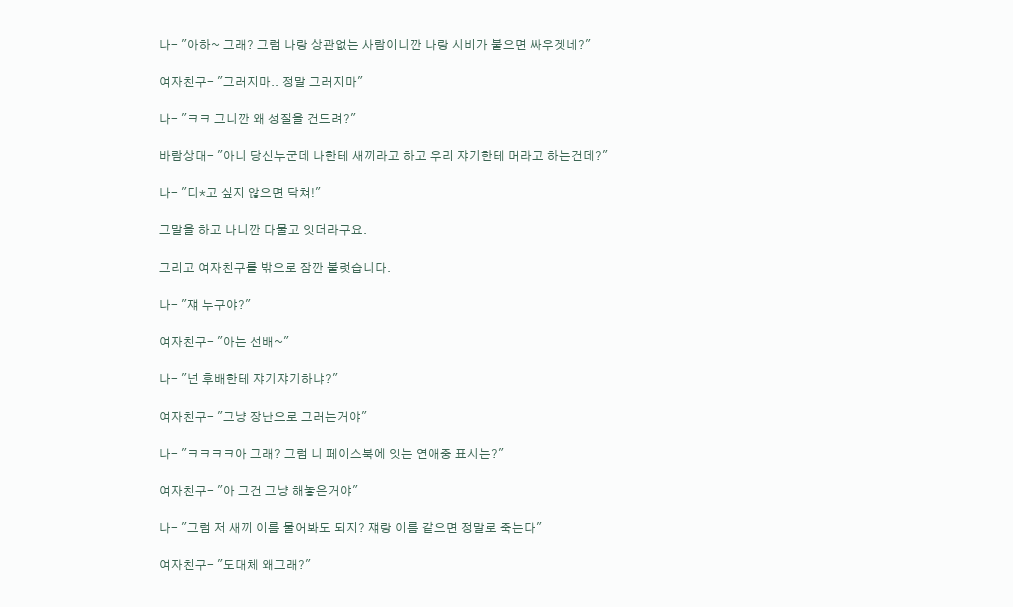나- "아하~ 그래? 그럼 나랑 상관없는 사람이니깐 나랑 시비가 붙으면 싸우겟네?"

여자친구- "그러지마.. 정말 그러지마"

나- "ㅋㅋ 그니깐 왜 성질을 건드려?"

바람상대- "아니 당신누군데 나한테 새끼라고 하고 우리 쟈기한테 머라고 하는건데?"

나- "디*고 싶지 않으면 닥쳐!"

그말을 하고 나니깐 다물고 잇더라구요.

그리고 여자친구를 밖으로 잠깐 불럿습니다.

나- "쟤 누구야?"

여자친구- "아는 선배~"

나- "넌 후배한테 쟈기쟈기하냐?"

여자친구- "그냥 장난으로 그러는거야"

나- "ㅋㅋㅋㅋ아 그래? 그럼 니 페이스북에 잇는 연애중 표시는?"

여자친구- "아 그건 그냥 해놓은거야"

나- "그럼 저 새끼 이름 물어봐도 되지? 쟤랑 이름 같으면 정말로 죽는다"

여자친구- "도대체 왜그래?"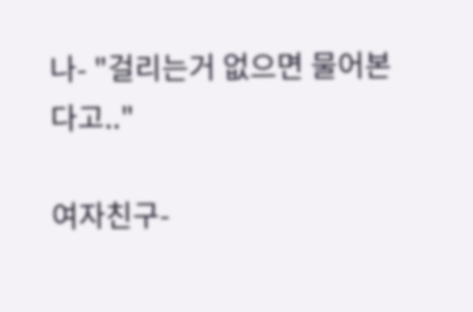나- "걸리는거 없으면 물어본다고.."

여자친구-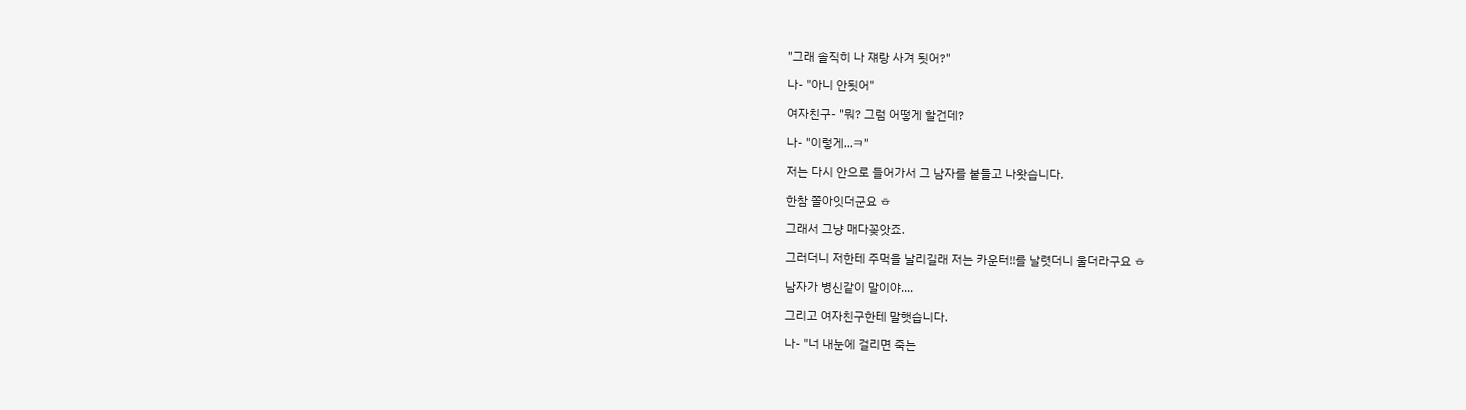"그래 솔직히 나 쟤랑 사겨 됫어?"

나- "아니 안됫어"

여자친구- "뭐? 그럼 어떻게 할건데?

나- "이렇게...ㅋ"

저는 다시 안으로 들어가서 그 남자를 붙들고 나왓습니다.

한참 쫄아잇더군요 ㅎ

그래서 그냥 매다꽂앗죠.

그러더니 저한테 주먹을 날리길래 저는 카운터!!를 날렷더니 울더라구요 ㅎ

남자가 병신같이 말이야....

그리고 여자친구한테 말햇습니다.

나- "너 내눈에 걸리면 죽는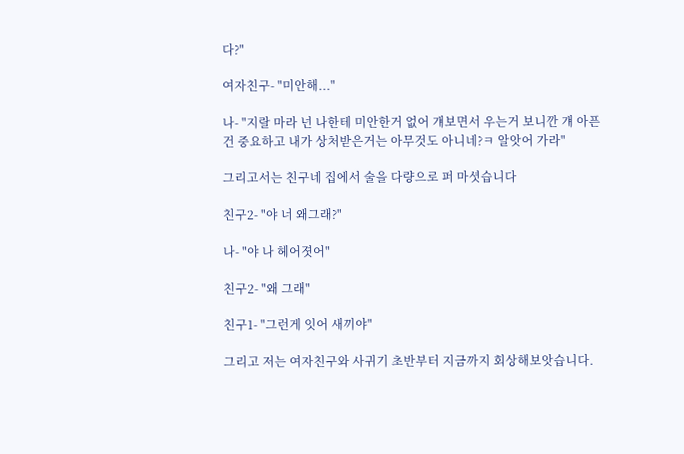다?"

여자친구- "미안해..."

나- "지랄 마라 넌 나한테 미안한거 없어 걔보면서 우는거 보니깐 걔 아픈건 중요하고 내가 상처받은거는 아무것도 아니네?ㅋ 알앗어 가라"

그리고서는 친구네 집에서 술을 다량으로 퍼 마셧습니다

친구2- "야 너 왜그래?"

나- "야 나 헤어졋어"

친구2- "왜 그래"

친구1- "그런게 잇어 새끼야"

그리고 저는 여자친구와 사귀기 초반부터 지금까지 회상해보앗습니다.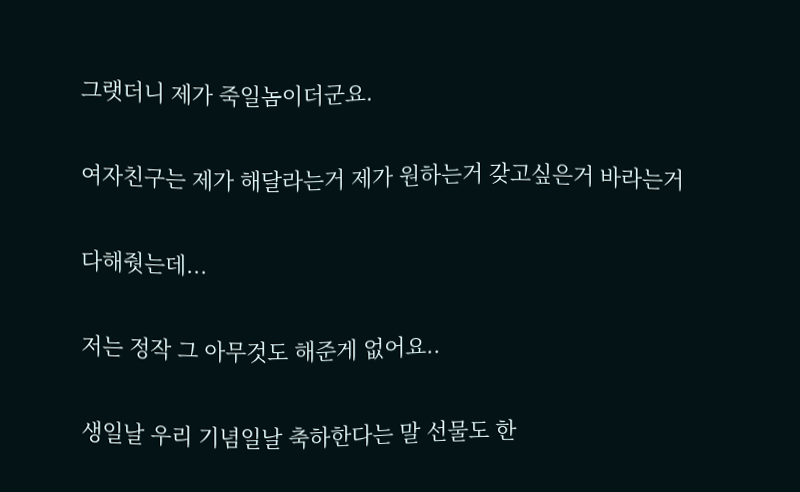그랫더니 제가 죽일놈이더군요.

여자친구는 제가 해달라는거 제가 원하는거 갖고싶은거 바라는거

다해줫는데...

저는 정작 그 아무것도 해준게 없어요..

생일날 우리 기념일날 축하한다는 말 선물도 한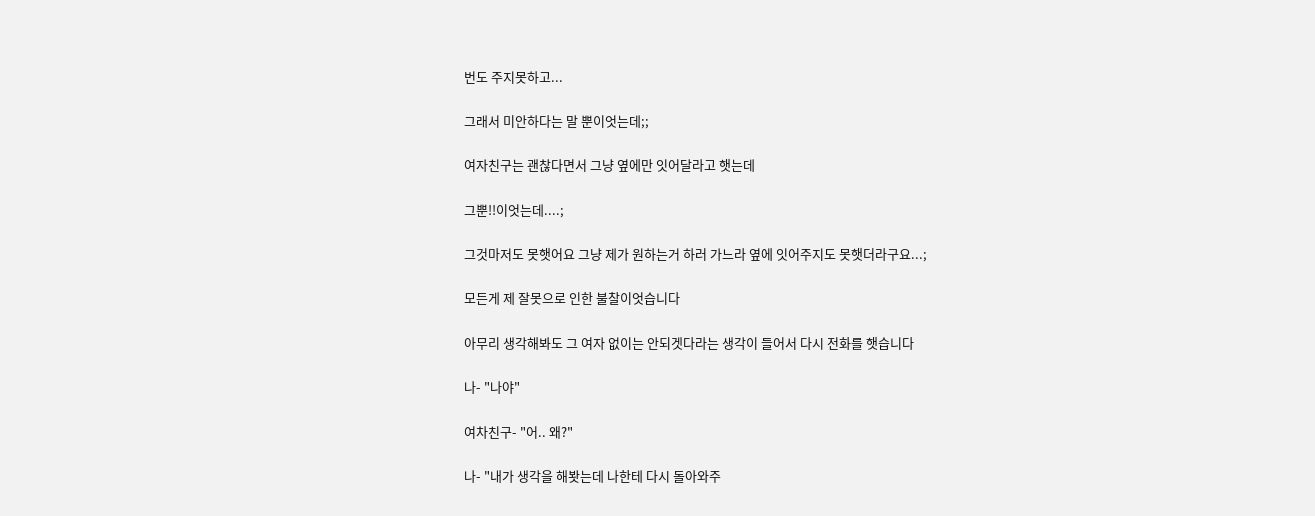번도 주지못하고...

그래서 미안하다는 말 뿐이엇는데;;

여자친구는 괜찮다면서 그냥 옆에만 잇어달라고 햇는데

그뿐!!이엇는데....;

그것마저도 못햇어요 그냥 제가 원하는거 하러 가느라 옆에 잇어주지도 못햇더라구요...;

모든게 제 잘못으로 인한 불찰이엇습니다

아무리 생각해봐도 그 여자 없이는 안되겟다라는 생각이 들어서 다시 전화를 햇습니다

나- "나야"

여차친구- "어.. 왜?"

나- "내가 생각을 해봣는데 나한테 다시 돌아와주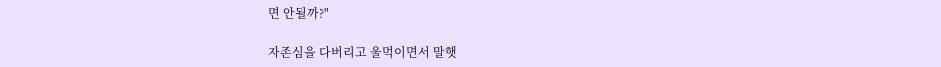면 안될까?"

자존심을 다버리고 울먹이면서 말햇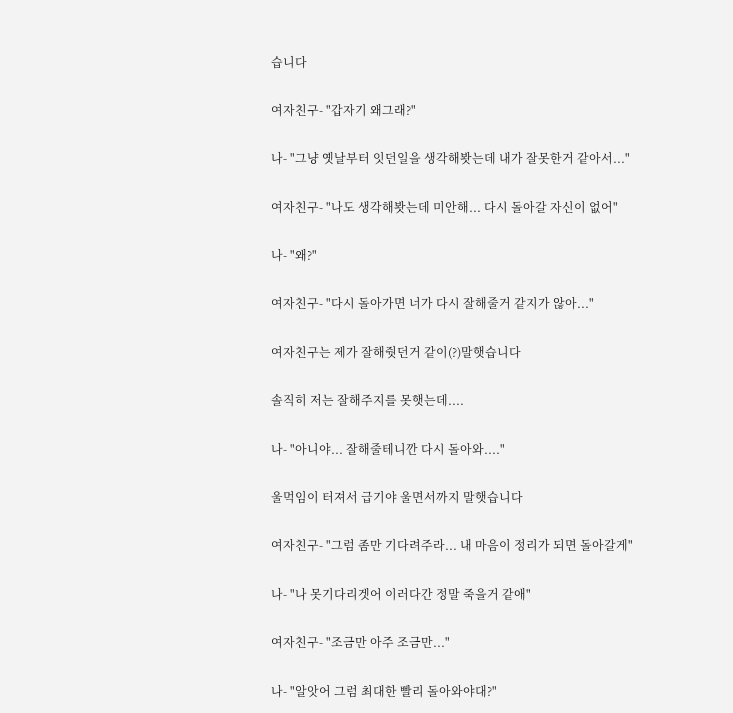습니다

여자친구- "갑자기 왜그래?"

나- "그냥 옛날부터 잇던일을 생각해봣는데 내가 잘못한거 같아서..."

여자친구- "나도 생각해봣는데 미안해... 다시 돌아갈 자신이 없어"

나- "왜?"

여자친구- "다시 돌아가면 너가 다시 잘해줄거 같지가 않아..."

여자친구는 제가 잘해줫던거 같이(?)말햇습니다

솔직히 저는 잘해주지를 못햇는데....

나- "아니야... 잘해줄테니깐 다시 돌아와...."

울먹임이 터져서 급기야 울면서까지 말햇습니다

여자친구- "그럼 좀만 기다려주라... 내 마음이 정리가 되면 돌아갈게"

나- "나 못기다리겟어 이러다간 정말 죽을거 같애"

여자친구- "조금만 아주 조금만..."

나- "알앗어 그럼 최대한 빨리 돌아와야대?"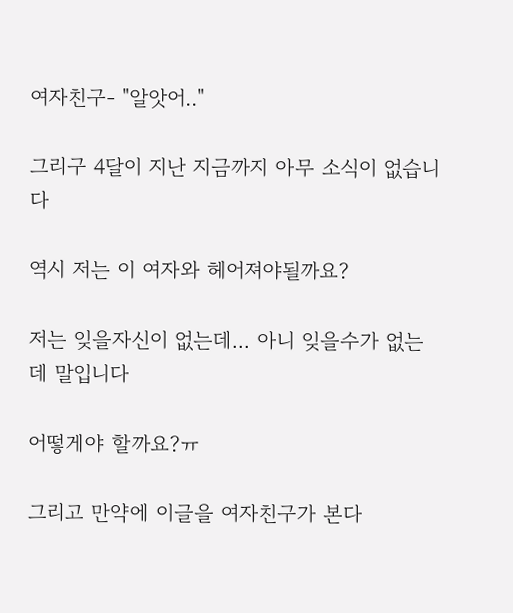여자친구- "알앗어.."

그리구 4달이 지난 지금까지 아무 소식이 없습니다

역시 저는 이 여자와 헤어져야될까요?

저는 잊을자신이 없는데... 아니 잊을수가 없는데 말입니다

어떻게야 할까요?ㅠ

그리고 만약에 이글을 여자친구가 본다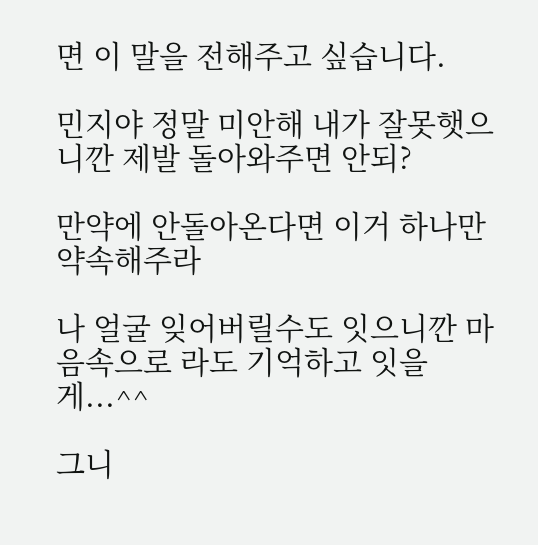면 이 말을 전해주고 싶습니다.

민지야 정말 미안해 내가 잘못햇으니깐 제발 돌아와주면 안되?

만약에 안돌아온다면 이거 하나만 약속해주라

나 얼굴 잊어버릴수도 잇으니깐 마음속으로 라도 기억하고 잇을게...^^

그니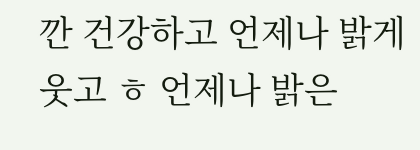깐 건강하고 언제나 밝게 웃고 ㅎ 언제나 밝은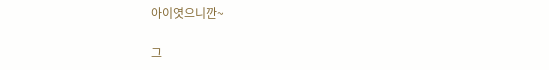아이엿으니깐~

그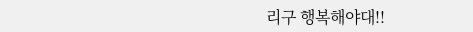리구 행복해야대!!